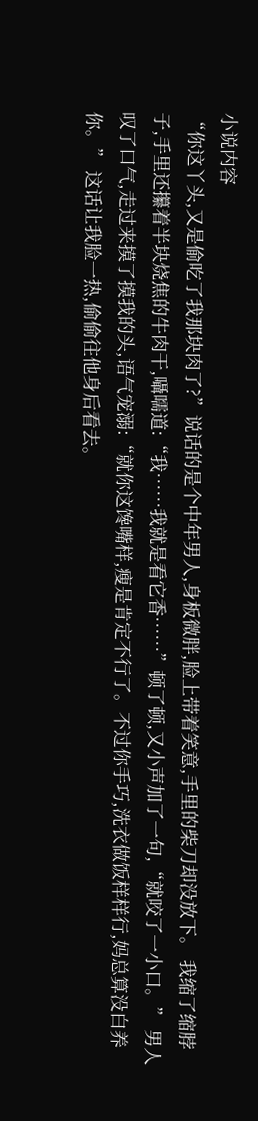小说内容
“你这丫头,又是偷吃了我那块肉了?”说话的是个中年男人,身板微胖,脸上带着笑意,手里的柴刀却没放下。 我缩了缩脖子,手里还攥着半块烧焦的牛肉干,囁嚅道:“我……我就是看它香……”顿了顿,又小声加了一句,“就咬了一小口。” 男人叹了口气,走过来摸了摸我的头,语气宠溺:“就你这馋嘴样,瘦是肯定不行了。不过你手巧,洗衣做饭样样行,妈总算没白养你。” 这话让我脸一热,偷偷往他身后看去。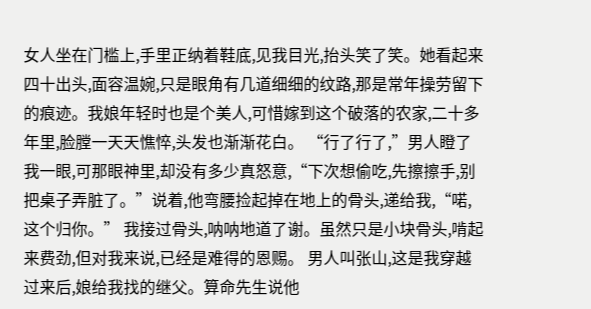女人坐在门槛上,手里正纳着鞋底,见我目光,抬头笑了笑。她看起来四十出头,面容温婉,只是眼角有几道细细的纹路,那是常年操劳留下的痕迹。我娘年轻时也是个美人,可惜嫁到这个破落的农家,二十多年里,脸膛一天天憔悴,头发也渐渐花白。 “行了行了,”男人瞪了我一眼,可那眼神里,却没有多少真怒意,“下次想偷吃,先擦擦手,别把桌子弄脏了。”说着,他弯腰捡起掉在地上的骨头,递给我,“喏,这个归你。” 我接过骨头,呐呐地道了谢。虽然只是小块骨头,啃起来费劲,但对我来说,已经是难得的恩赐。 男人叫张山,这是我穿越过来后,娘给我找的继父。算命先生说他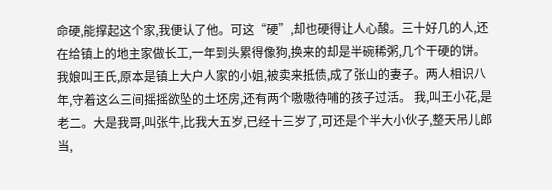命硬,能撑起这个家,我便认了他。可这“硬”,却也硬得让人心酸。三十好几的人,还在给镇上的地主家做长工,一年到头累得像狗,换来的却是半碗稀粥,几个干硬的饼。 我娘叫王氏,原本是镇上大户人家的小姐,被卖来抵债,成了张山的妻子。两人相识八年,守着这么三间摇摇欲坠的土坯房,还有两个嗷嗷待哺的孩子过活。 我,叫王小花,是老二。大是我哥,叫张牛,比我大五岁,已经十三岁了,可还是个半大小伙子,整天吊儿郎当,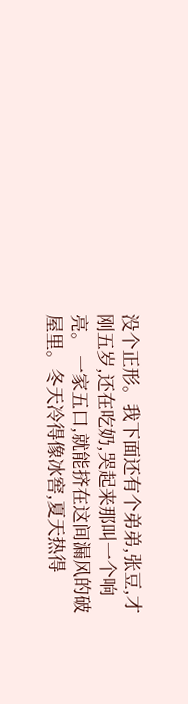没个正形。我下面还有个弟弟,张豆,才刚五岁,还在吃奶,哭起来那叫一个响亮。 一家五口,就能挤在这间漏风的破屋里。冬天冷得像冰窖,夏天热得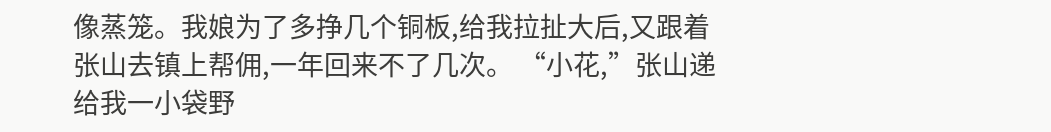像蒸笼。我娘为了多挣几个铜板,给我拉扯大后,又跟着张山去镇上帮佣,一年回来不了几次。 “小花,”张山递给我一小袋野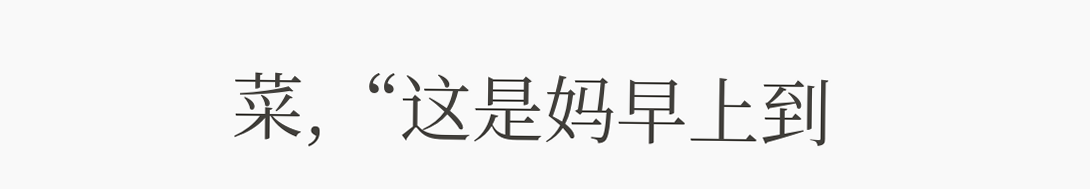菜,“这是妈早上到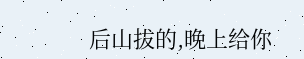后山拔的,晚上给你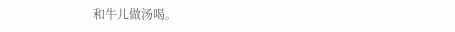和牛儿做汤喝。